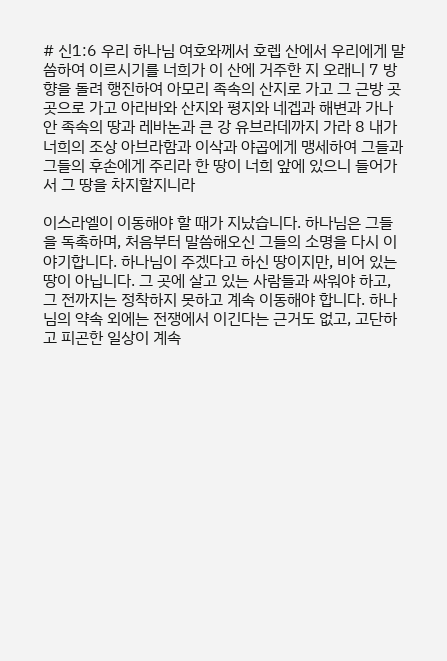# 신1:6 우리 하나님 여호와께서 호렙 산에서 우리에게 말씀하여 이르시기를 너희가 이 산에 거주한 지 오래니 7 방향을 돌려 행진하여 아모리 족속의 산지로 가고 그 근방 곳곳으로 가고 아라바와 산지와 평지와 네겝과 해변과 가나안 족속의 땅과 레바논과 큰 강 유브라데까지 가라 8 내가 너희의 조상 아브라함과 이삭과 야곱에게 맹세하여 그들과 그들의 후손에게 주리라 한 땅이 너희 앞에 있으니 들어가서 그 땅을 차지할지니라

이스라엘이 이동해야 할 때가 지났습니다. 하나님은 그들을 독촉하며, 처음부터 말씀해오신 그들의 소명을 다시 이야기합니다. 하나님이 주겠다고 하신 땅이지만, 비어 있는 땅이 아닙니다. 그 곳에 살고 있는 사람들과 싸워야 하고, 그 전까지는 정착하지 못하고 계속 이동해야 합니다. 하나님의 약속 외에는 전쟁에서 이긴다는 근거도 없고, 고단하고 피곤한 일상이 계속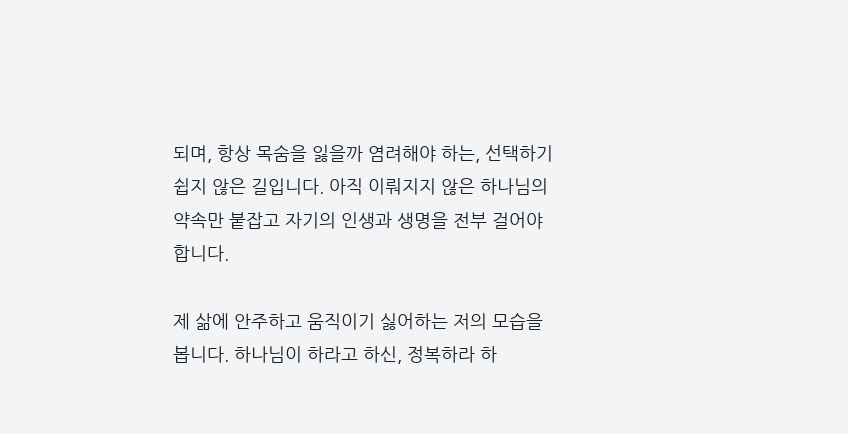되며, 항상 목숨을 잃을까 염려해야 하는, 선택하기 쉽지 않은 길입니다. 아직 이뤄지지 않은 하나님의 약속만 붙잡고 자기의 인생과 생명을 전부 걸어야 합니다.

제 삶에 안주하고 움직이기 싫어하는 저의 모습을 봅니다. 하나님이 하라고 하신, 정복하라 하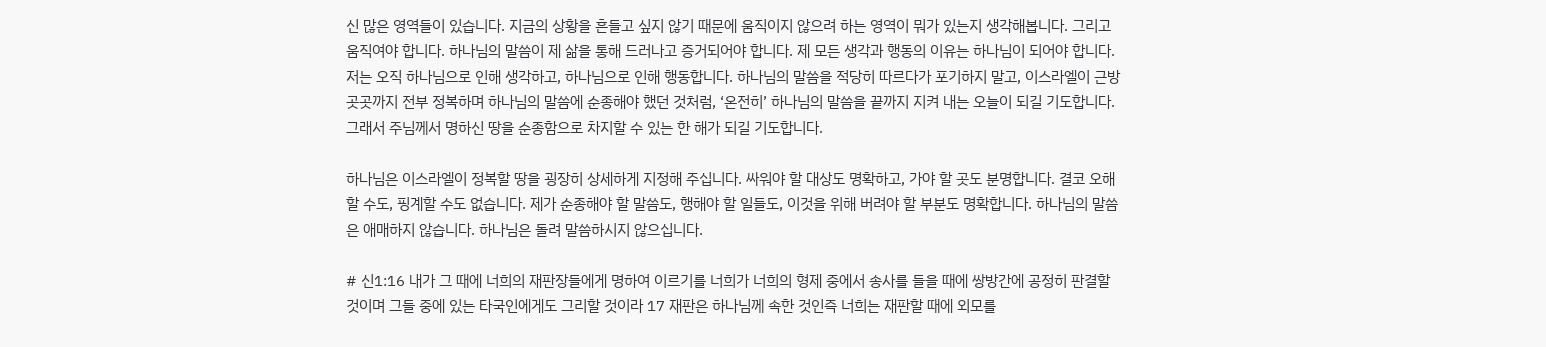신 많은 영역들이 있습니다. 지금의 상황을 흔들고 싶지 않기 때문에 움직이지 않으려 하는 영역이 뭐가 있는지 생각해봅니다. 그리고 움직여야 합니다. 하나님의 말씀이 제 삶을 통해 드러나고 증거되어야 합니다. 제 모든 생각과 행동의 이유는 하나님이 되어야 합니다. 저는 오직 하나님으로 인해 생각하고, 하나님으로 인해 행동합니다. 하나님의 말씀을 적당히 따르다가 포기하지 말고, 이스라엘이 근방 곳곳까지 전부 정복하며 하나님의 말씀에 순종해야 했던 것처럼, ‘온전히’ 하나님의 말씀을 끝까지 지켜 내는 오늘이 되길 기도합니다. 그래서 주님께서 명하신 땅을 순종함으로 차지할 수 있는 한 해가 되길 기도합니다.

하나님은 이스라엘이 정복할 땅을 굉장히 상세하게 지정해 주십니다. 싸워야 할 대상도 명확하고, 가야 할 곳도 분명합니다. 결코 오해할 수도, 핑계할 수도 없습니다. 제가 순종해야 할 말씀도, 행해야 할 일들도, 이것을 위해 버려야 할 부분도 명확합니다. 하나님의 말씀은 애매하지 않습니다. 하나님은 돌려 말씀하시지 않으십니다.

# 신1:16 내가 그 때에 너희의 재판장들에게 명하여 이르기를 너희가 너희의 형제 중에서 송사를 들을 때에 쌍방간에 공정히 판결할 것이며 그들 중에 있는 타국인에게도 그리할 것이라 17 재판은 하나님께 속한 것인즉 너희는 재판할 때에 외모를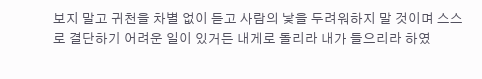보지 말고 귀천을 차별 없이 듣고 사람의 낯을 두려워하지 말 것이며 스스로 결단하기 어려운 일이 있거든 내게로 돌리라 내가 들으리라 하였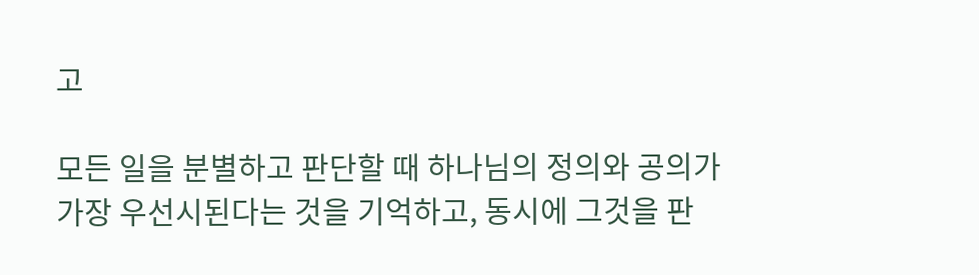고

모든 일을 분별하고 판단할 때 하나님의 정의와 공의가 가장 우선시된다는 것을 기억하고, 동시에 그것을 판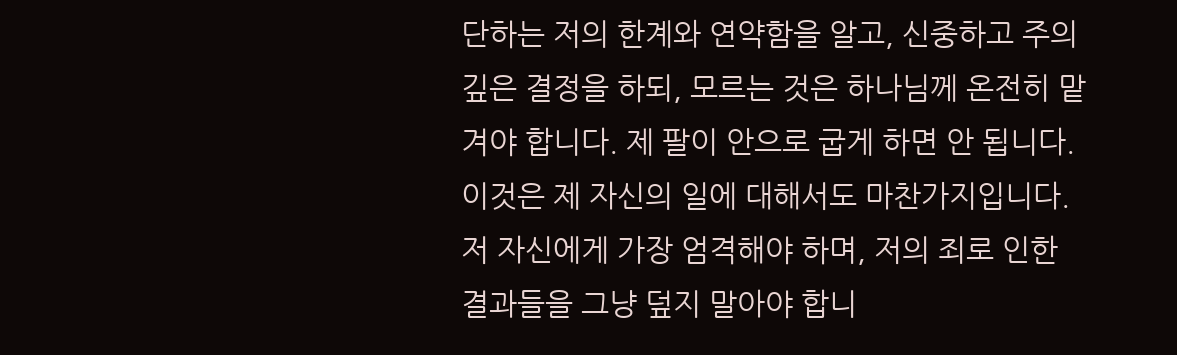단하는 저의 한계와 연약함을 알고, 신중하고 주의 깊은 결정을 하되, 모르는 것은 하나님께 온전히 맡겨야 합니다. 제 팔이 안으로 굽게 하면 안 됩니다. 이것은 제 자신의 일에 대해서도 마찬가지입니다. 저 자신에게 가장 엄격해야 하며, 저의 죄로 인한 결과들을 그냥 덮지 말아야 합니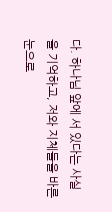다. 하나님 앞에 서 있다는 사실을 기억하고, 저와 지체들을 바른 눈으로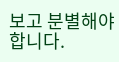보고 분별해야 합니다.